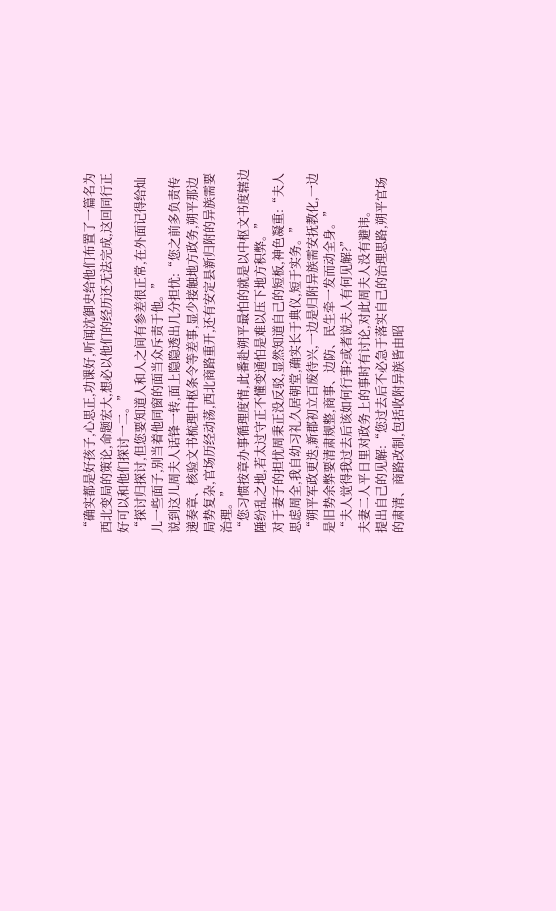“确实都是好孩子,心思正,功课好,听闻沈御史给他们布置了一篇名为西北变局的策论,命题宏大,想必以他们的经历还无法完成,这回同行正好可以和他们探讨一二。”
“探讨归探讨,但您要知道人和人之间有参差很正常,在外面记得给灿儿一些面子,别当着他同窗的面当众斥责于他。”
说到这儿周夫人话锋一转,面上隐隐透出几分担忧:“您之前多负责传递奏章、核验文书梳理中枢条令等差事,显少接触地方政务,朔平那边局势复杂,官场历经动荡,西北商路重开,还有安定县新归附的异族需要治理。”
“您习惯按章办事循理度情,此番赴朔平最怕的就是以中枢文书度辖边陲纷乱之地,若太过守正不懂变通怕是难以压下地方积弊。”
对于妻子的担忧周秉正没反驳,显然知道自己的短板,神色凝重:“夫人思虑周全,我自幼习礼久居朝堂,确实长于典仪,短于实务。”
“朔平军政更迭,新郡初立百废待兴,一边是归附异族需安抚教化,一边是旧势余弊要清肃规整,商事、边防、民生牵一发而动全身。”
“夫人觉得我过去后该如何行事?或者说夫人有何见解?”
夫妻二人平日里对政务上的事时有讨论,对此周夫人没有避讳。
提出自己的见解:“您过去后不必急于落实自己的治理思路,朔平官场的肃清、商路改制,包括收附异族皆由昭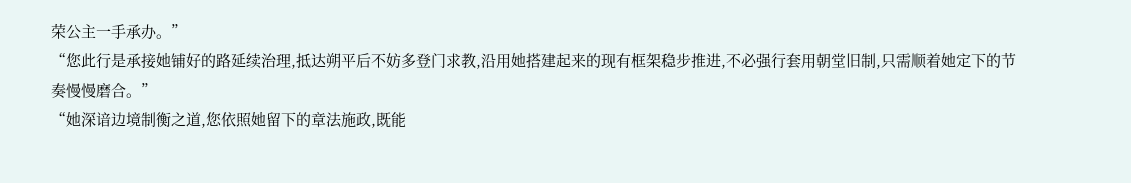荣公主一手承办。”
“您此行是承接她铺好的路延续治理,抵达朔平后不妨多登门求教,沿用她搭建起来的现有框架稳步推进,不必强行套用朝堂旧制,只需顺着她定下的节奏慢慢磨合。”
“她深谙边境制衡之道,您依照她留下的章法施政,既能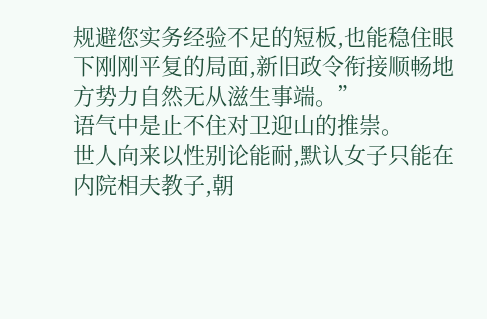规避您实务经验不足的短板,也能稳住眼下刚刚平复的局面,新旧政令衔接顺畅地方势力自然无从滋生事端。”
语气中是止不住对卫迎山的推崇。
世人向来以性别论能耐,默认女子只能在内院相夫教子,朝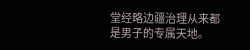堂经略边疆治理从来都是男子的专属天地。